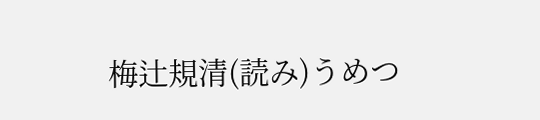梅辻規清(読み)うめつ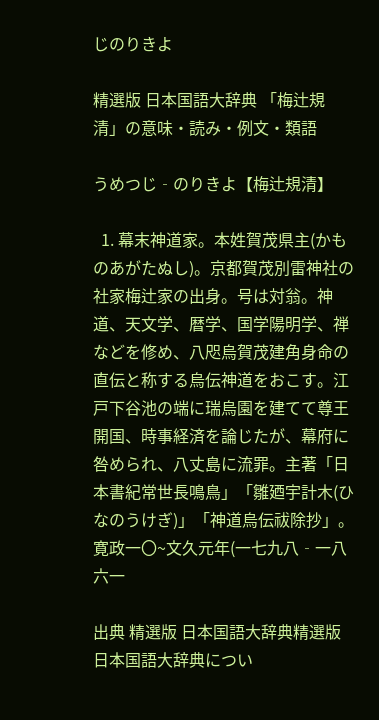じのりきよ

精選版 日本国語大辞典 「梅辻規清」の意味・読み・例文・類語

うめつじ‐のりきよ【梅辻規清】

  1. 幕末神道家。本姓賀茂県主(かものあがたぬし)。京都賀茂別雷神社の社家梅辻家の出身。号は対翁。神道、天文学、暦学、国学陽明学、禅などを修め、八咫烏賀茂建角身命の直伝と称する烏伝神道をおこす。江戸下谷池の端に瑞烏園を建てて尊王開国、時事経済を論じたが、幕府に咎められ、八丈島に流罪。主著「日本書紀常世長鳴鳥」「雛廼宇計木(ひなのうけぎ)」「神道烏伝祓除抄」。寛政一〇~文久元年(一七九八‐一八六一

出典 精選版 日本国語大辞典精選版 日本国語大辞典につい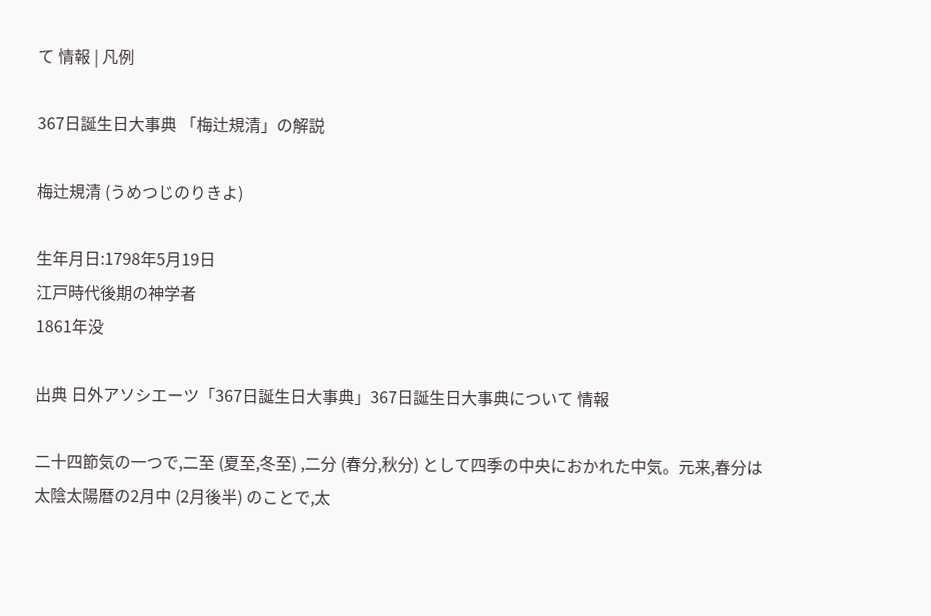て 情報 | 凡例

367日誕生日大事典 「梅辻規清」の解説

梅辻規清 (うめつじのりきよ)

生年月日:1798年5月19日
江戸時代後期の神学者
1861年没

出典 日外アソシエーツ「367日誕生日大事典」367日誕生日大事典について 情報

二十四節気の一つで,二至 (夏至,冬至) ,二分 (春分,秋分) として四季の中央におかれた中気。元来,春分は太陰太陽暦の2月中 (2月後半) のことで,太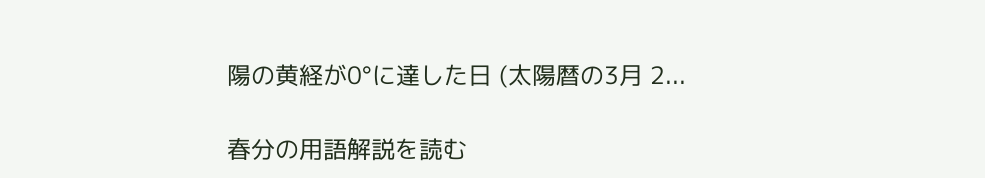陽の黄経が0°に達した日 (太陽暦の3月 2...

春分の用語解説を読む